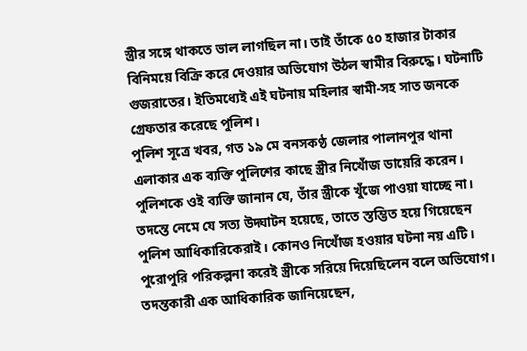স্ত্রীর সঙ্গে থাকতে ভাল লাগছিল না। তাই তাঁকে ৫০ হাজার টাকার বিনিময়ে বিক্রি করে দেওয়ার অভিযোগ উঠল স্বামীর বিরুদ্ধে। ঘটনাটি গুজরাতের। ইতিমধ্যেই এই ঘটনায় মহিলার স্বামী-সহ সাত জনকে গ্রেফতার করেছে পুলিশ।
পুলিশ সূত্রে খবর, গত ১৯ মে বনসকণ্ঠ জেলার পালানপুর থানা এলাকার এক ব্যক্তি পুলিশের কাছে স্ত্রীর নিখোঁজ ডায়েরি করেন। পুলিশকে ওই ব্যক্তি জানান যে, তাঁর স্ত্রীকে খুঁজে পাওয়া যাচ্ছে না। তদন্তে নেমে যে সত্য উদ্ঘাটন হয়েছে, তাতে স্তম্ভিত হয়ে গিয়েছেন পুলিশ আধিকারিকেরাই। কোনও নিখোঁজ হওয়ার ঘটনা নয় এটি। পুরোপুরি পরিকল্পনা করেই স্ত্রীকে সরিয়ে দিয়েছিলেন বলে অভিযোগ।
তদন্তকারী এক আধিকারিক জানিয়েছেন,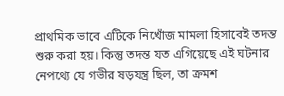প্রাথমিক ভাবে এটিকে নিখোঁজ মামলা হিসাবেই তদন্ত শুরু করা হয়। কিন্তু তদন্ত যত এগিয়েছে এই ঘটনার নেপথ্যে যে গভীর ষড়যন্ত্র ছিল, তা ক্রমশ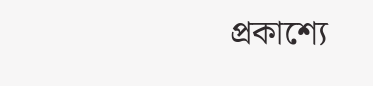প্রকাশ্যে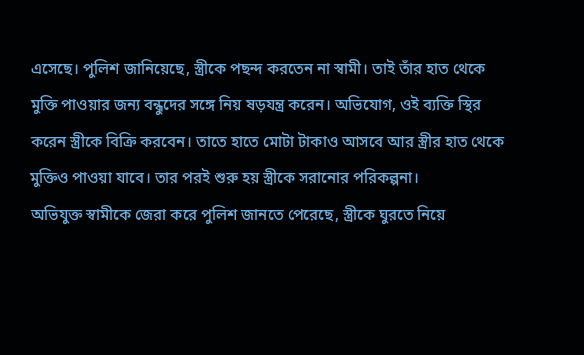এসেছে। পুলিশ জানিয়েছে, স্ত্রীকে পছন্দ করতেন না স্বামী। তাই তাঁর হাত থেকে মুক্তি পাওয়ার জন্য বন্ধুদের সঙ্গে নিয় ষড়যন্ত্র করেন। অভিযোগ, ওই ব্যক্তি স্থির করেন স্ত্রীকে বিক্রি করবেন। তাতে হাতে মোটা টাকাও আসবে আর স্ত্রীর হাত থেকে মুক্তিও পাওয়া যাবে। তার পরই শুরু হয় স্ত্রীকে সরানোর পরিকল্পনা।
অভিযুক্ত স্বামীকে জেরা করে পুলিশ জানতে পেরেছে, স্ত্রীকে ঘুরতে নিয়ে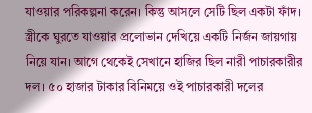যাওয়ার পরিকল্পনা করেন। কিন্তু আসলে সেটি ছিল একটা ফাঁদ। স্ত্রীকে ঘুরতে যাওয়ার প্রলোভান দেখিয়ে একটি নির্জন জায়গায় নিয়ে যান। আগে থেকেই সেখানে হাজির ছিল নারী পাচারকারীর দল। ৫০ হাজার টাকার বিনিময়ে ওই পাচারকারী দলের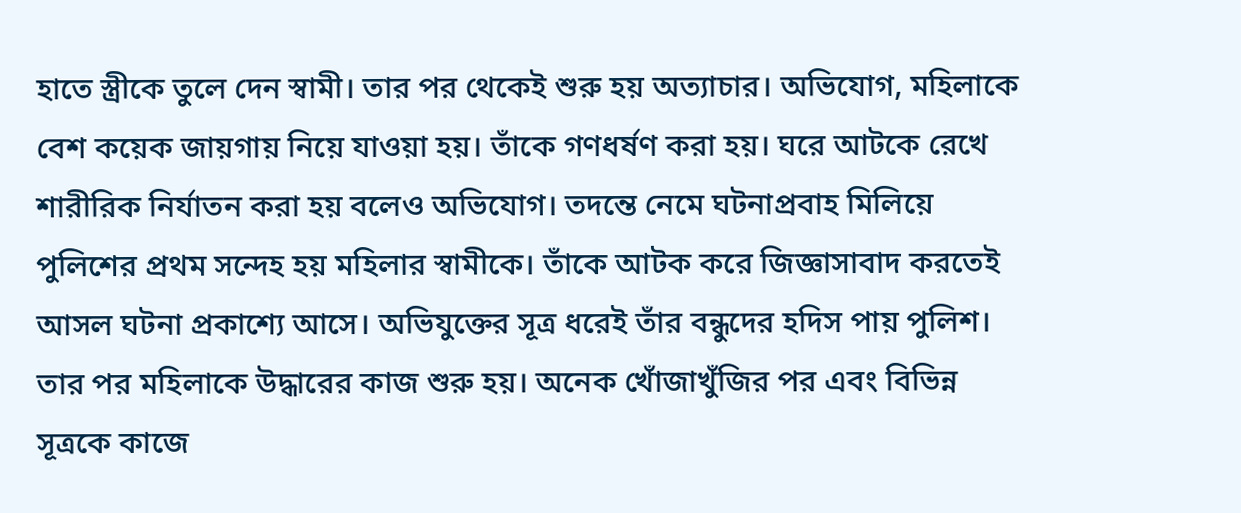হাতে স্ত্রীকে তুলে দেন স্বামী। তার পর থেকেই শুরু হয় অত্যাচার। অভিযোগ, মহিলাকে বেশ কয়েক জায়গায় নিয়ে যাওয়া হয়। তাঁকে গণধর্ষণ করা হয়। ঘরে আটকে রেখে শারীরিক নির্যাতন করা হয় বলেও অভিযোগ। তদন্তে নেমে ঘটনাপ্রবাহ মিলিয়ে পুলিশের প্রথম সন্দেহ হয় মহিলার স্বামীকে। তাঁকে আটক করে জিজ্ঞাসাবাদ করতেই আসল ঘটনা প্রকাশ্যে আসে। অভিযুক্তের সূত্র ধরেই তাঁর বন্ধুদের হদিস পায় পুলিশ। তার পর মহিলাকে উদ্ধারের কাজ শুরু হয়। অনেক খোঁজাখুঁজির পর এবং বিভিন্ন সূত্রকে কাজে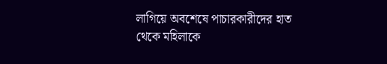লাগিয়ে অবশেষে পাচারকারীদের হাত থেকে মহিলাকে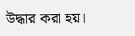উদ্ধার করা হয়।